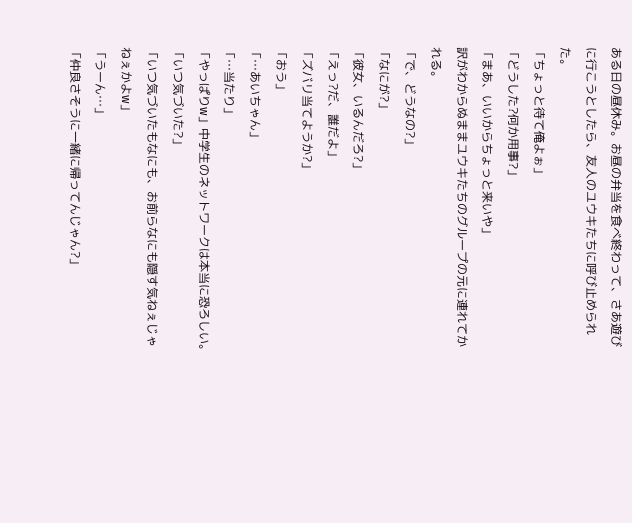ある日の昼休み。お昼の弁当を食べ終わって、さあ遊びに行こうとしたら、友人のユウキたちに呼び止められた。
「ちょっと待て俺よぉ」
「どうした?何か用事?」
「まあ、いいからちょっと来いや」
訳がわからぬままユウキたちのグループの元に連れてかれる。
「で、どうなの?」
「なにが?」
「彼女、いるんだろ?」
「えっ?だ、誰だよ」
「ズバリ当てようか?」
「おう」
「…あいちゃん」
「…当たり」
「やっぱりw」中学生のネットワークは本当に恐ろしい。
「いつ気づいた?」
「いつ気づいたもなにも、お前らなにも隠す気ねぇじゃねぇかよw」
「うーん…」
「仲良さそうに一緒に帰ってんじゃん?」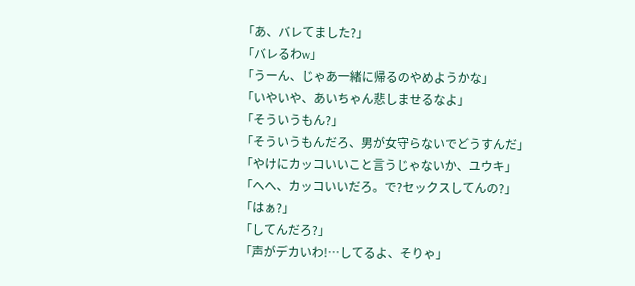「あ、バレてました?」
「バレるわw」
「うーん、じゃあ一緒に帰るのやめようかな」
「いやいや、あいちゃん悲しませるなよ」
「そういうもん?」
「そういうもんだろ、男が女守らないでどうすんだ」
「やけにカッコいいこと言うじゃないか、ユウキ」
「へへ、カッコいいだろ。で?セックスしてんの?」
「はぁ?」
「してんだろ?」
「声がデカいわ!…してるよ、そりゃ」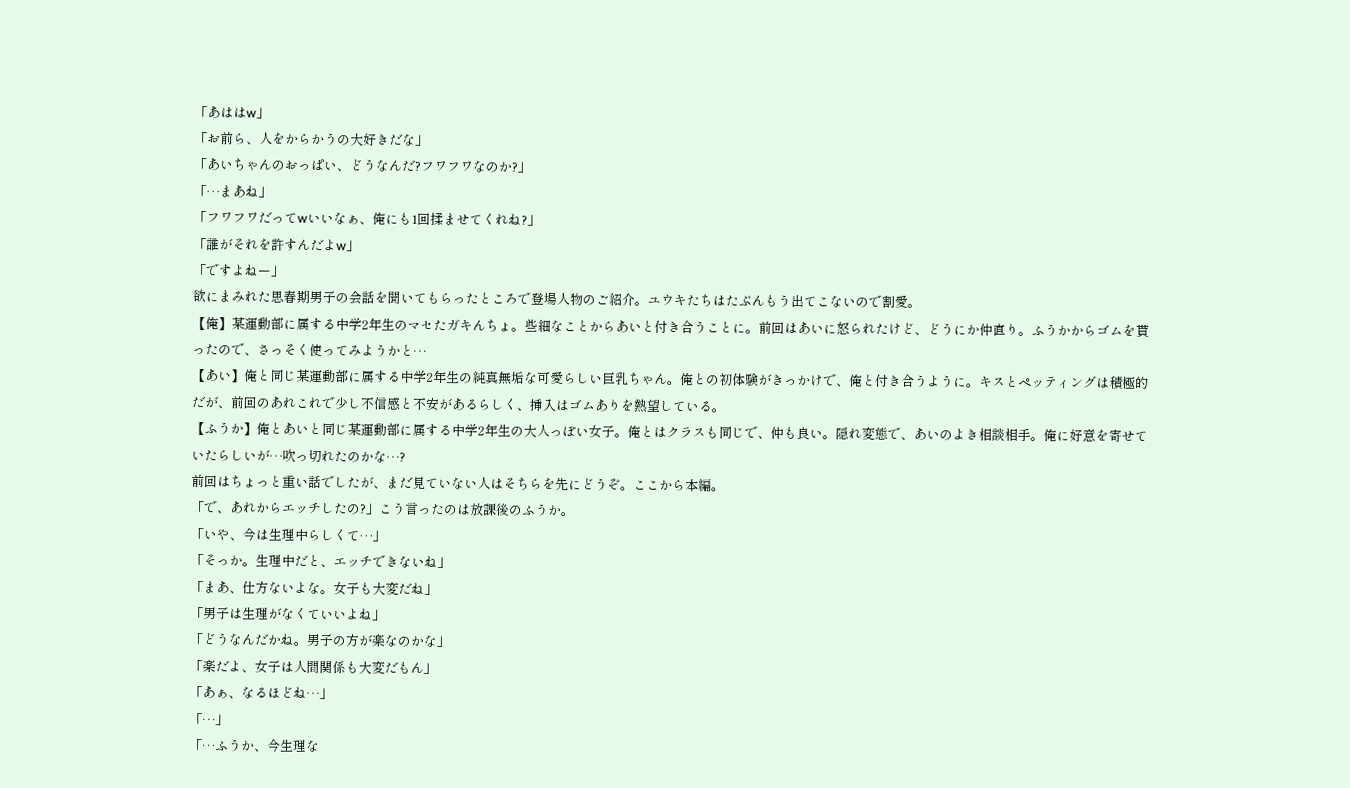「あははw」
「お前ら、人をからかうの大好きだな」
「あいちゃんのおっぱい、どうなんだ?フワフワなのか?」
「…まあね」
「フワフワだってwいいなぁ、俺にも1回揉ませてくれね?」
「誰がそれを許すんだよw」
「ですよねー」
欲にまみれた思春期男子の会話を聞いてもらったところで登場人物のご紹介。ユウキたちはたぶんもう出てこないので割愛。
【俺】某運動部に属する中学2年生のマセたガキんちょ。些細なことからあいと付き合うことに。前回はあいに怒られたけど、どうにか仲直り。ふうかからゴムを貰ったので、さっそく使ってみようかと…
【あい】俺と同じ某運動部に属する中学2年生の純真無垢な可愛らしい巨乳ちゃん。俺との初体験がきっかけで、俺と付き合うように。キスとペッティングは積極的だが、前回のあれこれで少し不信感と不安があるらしく、挿入はゴムありを熱望している。
【ふうか】俺とあいと同じ某運動部に属する中学2年生の大人っぽい女子。俺とはクラスも同じで、仲も良い。隠れ変態で、あいのよき相談相手。俺に好意を寄せていたらしいが…吹っ切れたのかな…?
前回はちょっと重い話でしたが、まだ見ていない人はそちらを先にどうぞ。ここから本編。
「で、あれからエッチしたの?」こう言ったのは放課後のふうか。
「いや、今は生理中らしくて…」
「そっか。生理中だと、エッチできないね」
「まあ、仕方ないよな。女子も大変だね」
「男子は生理がなくていいよね」
「どうなんだかね。男子の方が楽なのかな」
「楽だよ、女子は人間関係も大変だもん」
「あぁ、なるほどね…」
「…」
「…ふうか、今生理な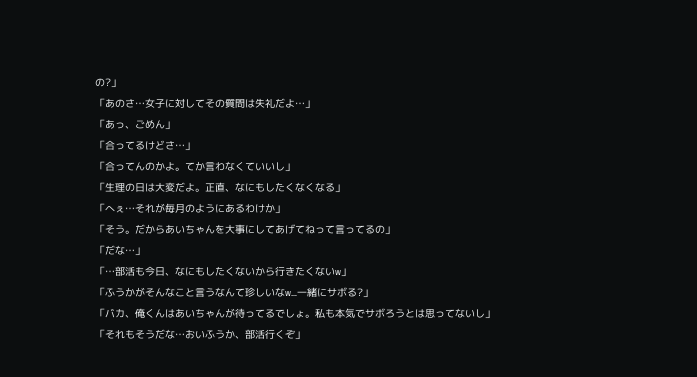の?」
「あのさ…女子に対してその質問は失礼だよ…」
「あっ、ごめん」
「合ってるけどさ…」
「合ってんのかよ。てか言わなくていいし」
「生理の日は大変だよ。正直、なにもしたくなくなる」
「へぇ…それが毎月のようにあるわけか」
「そう。だからあいちゃんを大事にしてあげてねって言ってるの」
「だな…」
「…部活も今日、なにもしたくないから行きたくないw」
「ふうかがそんなこと言うなんて珍しいなw…一緒にサボる?」
「バカ、俺くんはあいちゃんが待ってるでしょ。私も本気でサボろうとは思ってないし」
「それもそうだな…おいふうか、部活行くぞ」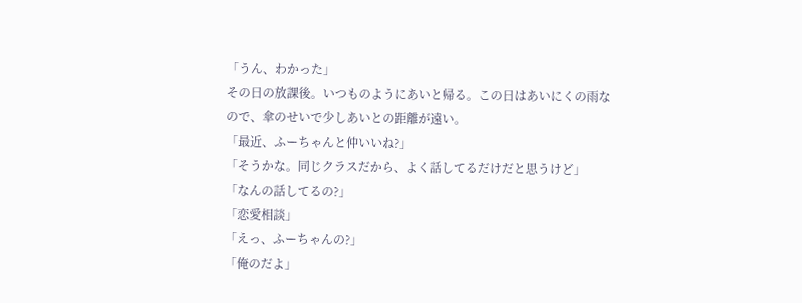「うん、わかった」
その日の放課後。いつものようにあいと帰る。この日はあいにくの雨なので、傘のせいで少しあいとの距離が遠い。
「最近、ふーちゃんと仲いいね?」
「そうかな。同じクラスだから、よく話してるだけだと思うけど」
「なんの話してるの?」
「恋愛相談」
「えっ、ふーちゃんの?」
「俺のだよ」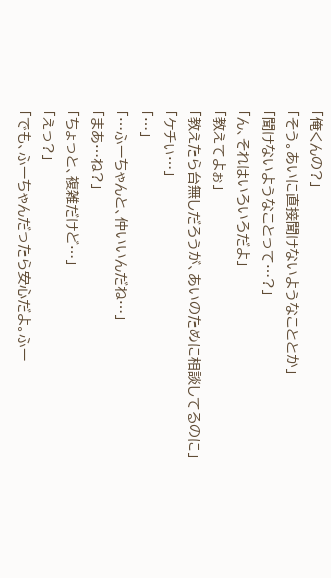「俺くんの?」
「そう。あいに直接聞けないようなこととか」
「聞けないようなことって…?」
「ん、それはいろいろだよ」
「教えてよぉ」
「教えたら台無しだろうが、あいのために相談してるのに」
「ケチぃ…」
「…」
「…ふーちゃんと、仲いいんだね…」
「まあ…ね?」
「ちょっと、複雑だけど…」
「えっ?」
「でも、ふーちゃんだったら安心だよ。ふー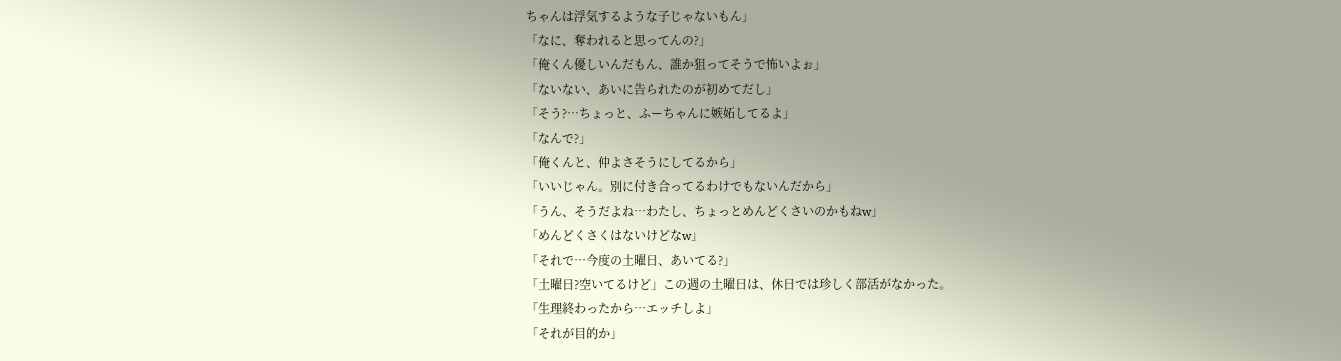ちゃんは浮気するような子じゃないもん」
「なに、奪われると思ってんの?」
「俺くん優しいんだもん、誰か狙ってそうで怖いよぉ」
「ないない、あいに告られたのが初めてだし」
「そう?…ちょっと、ふーちゃんに嫉妬してるよ」
「なんで?」
「俺くんと、仲よさそうにしてるから」
「いいじゃん。別に付き合ってるわけでもないんだから」
「うん、そうだよね…わたし、ちょっとめんどくさいのかもねw」
「めんどくさくはないけどなw」
「それで…今度の土曜日、あいてる?」
「土曜日?空いてるけど」この週の土曜日は、休日では珍しく部活がなかった。
「生理終わったから…エッチしよ」
「それが目的か」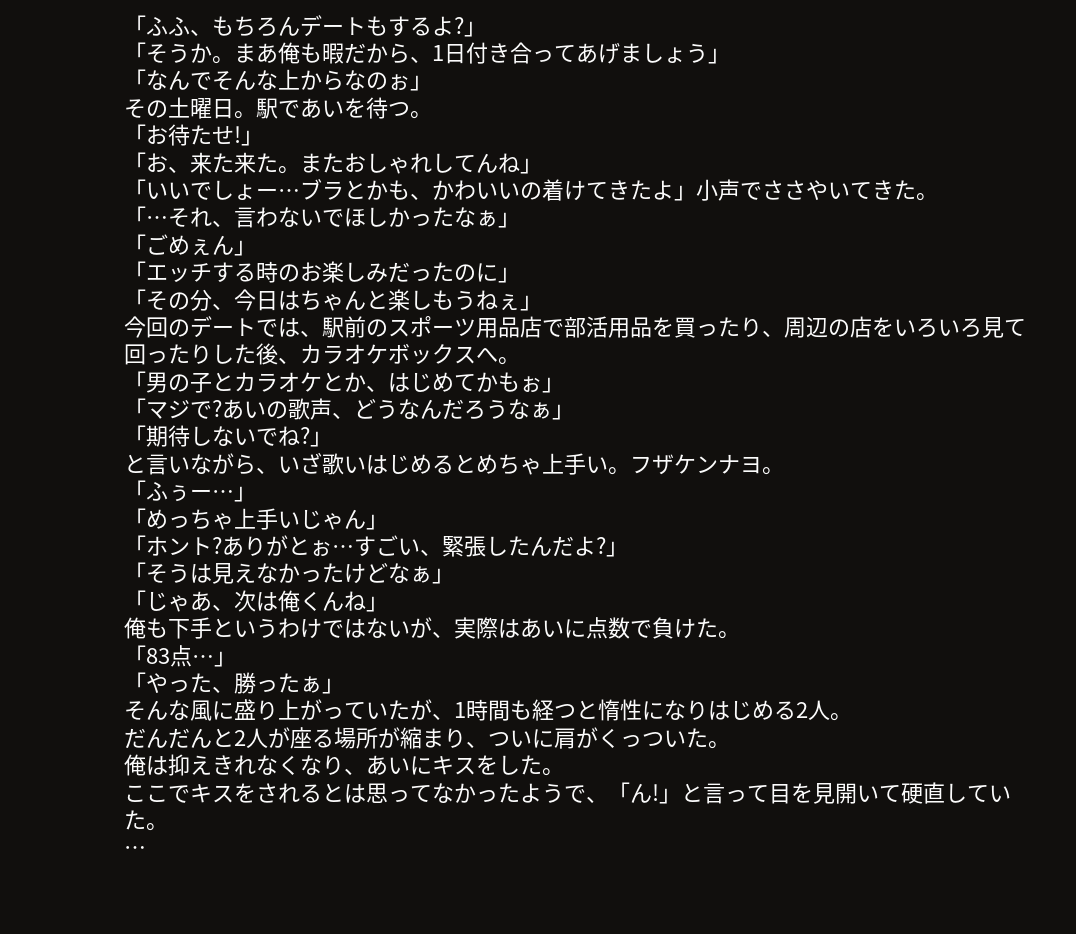「ふふ、もちろんデートもするよ?」
「そうか。まあ俺も暇だから、1日付き合ってあげましょう」
「なんでそんな上からなのぉ」
その土曜日。駅であいを待つ。
「お待たせ!」
「お、来た来た。またおしゃれしてんね」
「いいでしょー…ブラとかも、かわいいの着けてきたよ」小声でささやいてきた。
「…それ、言わないでほしかったなぁ」
「ごめぇん」
「エッチする時のお楽しみだったのに」
「その分、今日はちゃんと楽しもうねぇ」
今回のデートでは、駅前のスポーツ用品店で部活用品を買ったり、周辺の店をいろいろ見て回ったりした後、カラオケボックスへ。
「男の子とカラオケとか、はじめてかもぉ」
「マジで?あいの歌声、どうなんだろうなぁ」
「期待しないでね?」
と言いながら、いざ歌いはじめるとめちゃ上手い。フザケンナヨ。
「ふぅー…」
「めっちゃ上手いじゃん」
「ホント?ありがとぉ…すごい、緊張したんだよ?」
「そうは見えなかったけどなぁ」
「じゃあ、次は俺くんね」
俺も下手というわけではないが、実際はあいに点数で負けた。
「83点…」
「やった、勝ったぁ」
そんな風に盛り上がっていたが、1時間も経つと惰性になりはじめる2人。
だんだんと2人が座る場所が縮まり、ついに肩がくっついた。
俺は抑えきれなくなり、あいにキスをした。
ここでキスをされるとは思ってなかったようで、「ん!」と言って目を見開いて硬直していた。
…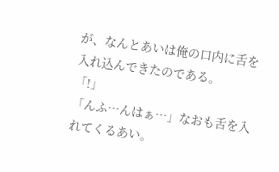が、なんとあいは俺の口内に舌を入れ込んできたのである。
「!」
「んふ…んはぁ…」なおも舌を入れてくるあい。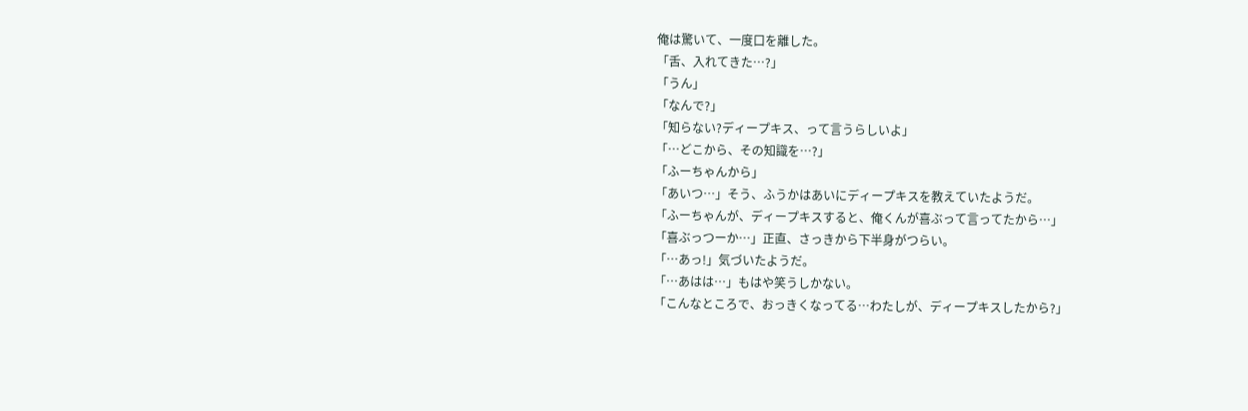俺は驚いて、一度口を離した。
「舌、入れてきた…?」
「うん」
「なんで?」
「知らない?ディープキス、って言うらしいよ」
「…どこから、その知識を…?」
「ふーちゃんから」
「あいつ…」そう、ふうかはあいにディープキスを教えていたようだ。
「ふーちゃんが、ディープキスすると、俺くんが喜ぶって言ってたから…」
「喜ぶっつーか…」正直、さっきから下半身がつらい。
「…あっ!」気づいたようだ。
「…あはは…」もはや笑うしかない。
「こんなところで、おっきくなってる…わたしが、ディープキスしたから?」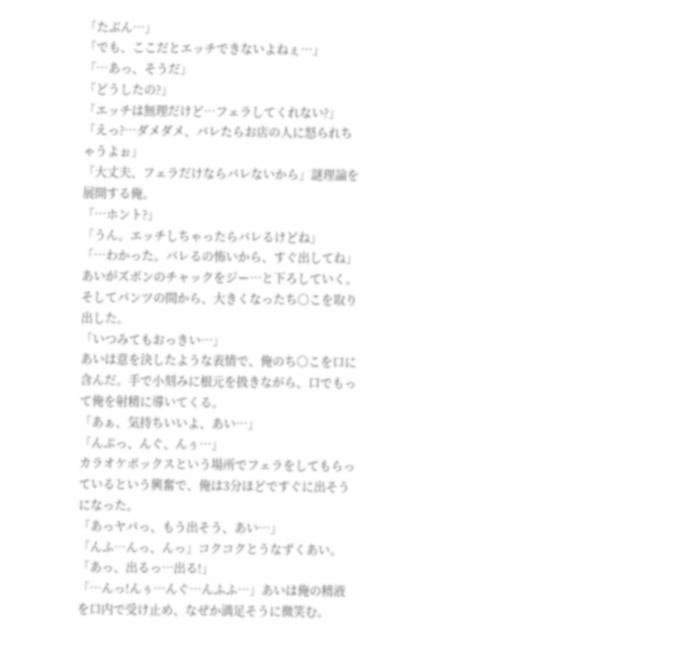「たぶん…」
「でも、ここだとエッチできないよねぇ…」
「…あっ、そうだ」
「どうしたの?」
「エッチは無理だけど…フェラしてくれない?」
「えっ?…ダメダメ、バレたらお店の人に怒られちゃうよぉ」
「大丈夫、フェラだけならバレないから」謎理論を展開する俺。
「…ホント?」
「うん。エッチしちゃったらバレるけどね」
「…わかった。バレるの怖いから、すぐ出してね」
あいがズボンのチャックをジー…と下ろしていく。そしてパンツの間から、大きくなったち○こを取り出した。
「いつみてもおっきい…」
あいは意を決したような表情で、俺のち○こを口に含んだ。手で小刻みに根元を扱きながら、口でもって俺を射精に導いてくる。
「あぁ、気持ちいいよ、あい…」
「んぷっ、んぐ、んぅ…」
カラオケボックスという場所でフェラをしてもらっているという興奮で、俺は3分ほどですぐに出そうになった。
「あっヤバっ、もう出そう、あい…」
「んふ…んっ、んっ」コクコクとうなずくあい。
「あっ、出るっ…出る!」
「…んっ!んぅ…んぐ…んふふ…」あいは俺の精液を口内で受け止め、なぜか満足そうに微笑む。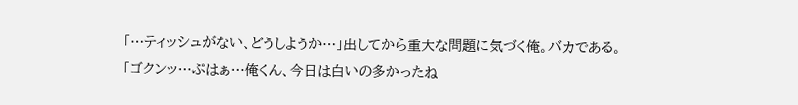「…ティッシュがない、どうしようか…」出してから重大な問題に気づく俺。バカである。
「ゴクンッ…ぷはぁ…俺くん、今日は白いの多かったね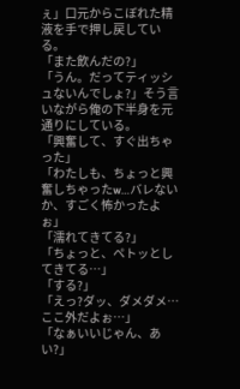ぇ」口元からこぼれた精液を手で押し戻している。
「また飲んだの?」
「うん。だってティッシュないんでしょ?」そう言いながら俺の下半身を元通りにしている。
「興奮して、すぐ出ちゃった」
「わたしも、ちょっと興奮しちゃったw…バレないか、すごく怖かったよぉ」
「濡れてきてる?」
「ちょっと、ペトッとしてきてる…」
「する?」
「えっ?ダッ、ダメダメ…ここ外だよぉ…」
「なぁいいじゃん、あい?」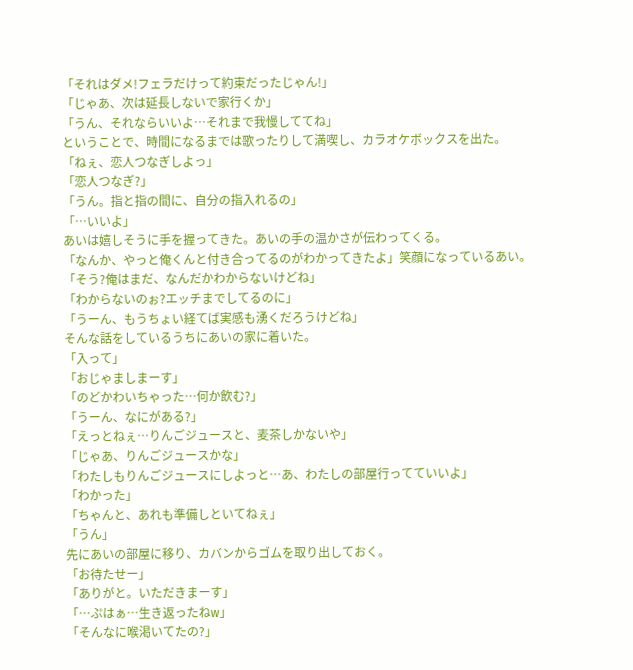「それはダメ!フェラだけって約束だったじゃん!」
「じゃあ、次は延長しないで家行くか」
「うん、それならいいよ…それまで我慢しててね」
ということで、時間になるまでは歌ったりして満喫し、カラオケボックスを出た。
「ねぇ、恋人つなぎしよっ」
「恋人つなぎ?」
「うん。指と指の間に、自分の指入れるの」
「…いいよ」
あいは嬉しそうに手を握ってきた。あいの手の温かさが伝わってくる。
「なんか、やっと俺くんと付き合ってるのがわかってきたよ」笑顔になっているあい。
「そう?俺はまだ、なんだかわからないけどね」
「わからないのぉ?エッチまでしてるのに」
「うーん、もうちょい経てば実感も湧くだろうけどね」
そんな話をしているうちにあいの家に着いた。
「入って」
「おじゃましまーす」
「のどかわいちゃった…何か飲む?」
「うーん、なにがある?」
「えっとねぇ…りんごジュースと、麦茶しかないや」
「じゃあ、りんごジュースかな」
「わたしもりんごジュースにしよっと…あ、わたしの部屋行ってていいよ」
「わかった」
「ちゃんと、あれも準備しといてねぇ」
「うん」
先にあいの部屋に移り、カバンからゴムを取り出しておく。
「お待たせー」
「ありがと。いただきまーす」
「…ぷはぁ…生き返ったねw」
「そんなに喉渇いてたの?」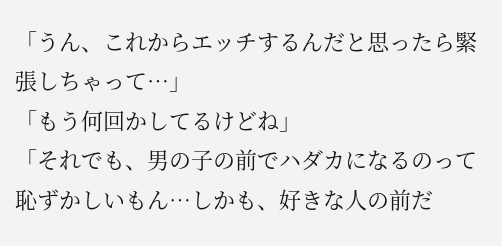「うん、これからエッチするんだと思ったら緊張しちゃって…」
「もう何回かしてるけどね」
「それでも、男の子の前でハダカになるのって恥ずかしいもん…しかも、好きな人の前だ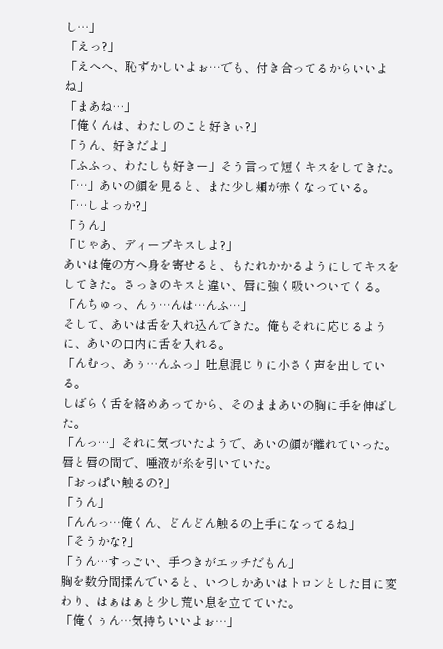し…」
「えっ?」
「えへへ、恥ずかしいよぉ…でも、付き合ってるからいいよね」
「まあね…」
「俺くんは、わたしのこと好きぃ?」
「うん、好きだよ」
「ふふっ、わたしも好きー」そう言って短くキスをしてきた。
「…」あいの顔を見ると、また少し頬が赤くなっている。
「…しよっか?」
「うん」
「じゃあ、ディープキスしよ?」
あいは俺の方へ身を寄せると、もたれかかるようにしてキスをしてきた。さっきのキスと違い、唇に強く吸いついてくる。
「んちゅっ、んぅ…んは…んふ…」
そして、あいは舌を入れ込んできた。俺もそれに応じるように、あいの口内に舌を入れる。
「んむっ、あぅ…んふっ」吐息混じりに小さく声を出している。
しばらく舌を絡めあってから、そのままあいの胸に手を伸ばした。
「んっ…」それに気づいたようで、あいの顔が離れていった。唇と唇の間で、唾液が糸を引いていた。
「おっぱい触るの?」
「うん」
「んんっ…俺くん、どんどん触るの上手になってるね」
「そうかな?」
「うん…すっごい、手つきがエッチだもん」
胸を数分間揉んでいると、いつしかあいはトロンとした目に変わり、はぁはぁと少し荒い息を立てていた。
「俺くぅん…気持ちいいよぉ…」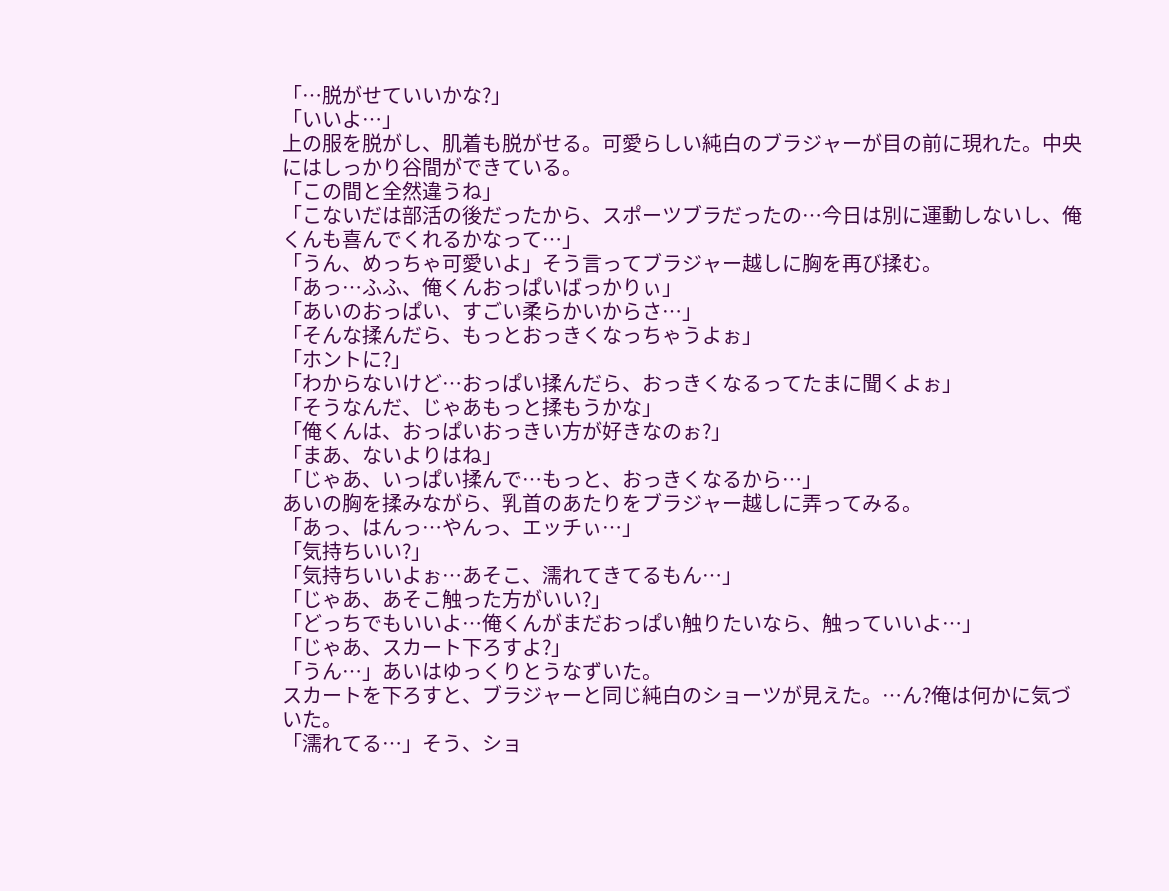「…脱がせていいかな?」
「いいよ…」
上の服を脱がし、肌着も脱がせる。可愛らしい純白のブラジャーが目の前に現れた。中央にはしっかり谷間ができている。
「この間と全然違うね」
「こないだは部活の後だったから、スポーツブラだったの…今日は別に運動しないし、俺くんも喜んでくれるかなって…」
「うん、めっちゃ可愛いよ」そう言ってブラジャー越しに胸を再び揉む。
「あっ…ふふ、俺くんおっぱいばっかりぃ」
「あいのおっぱい、すごい柔らかいからさ…」
「そんな揉んだら、もっとおっきくなっちゃうよぉ」
「ホントに?」
「わからないけど…おっぱい揉んだら、おっきくなるってたまに聞くよぉ」
「そうなんだ、じゃあもっと揉もうかな」
「俺くんは、おっぱいおっきい方が好きなのぉ?」
「まあ、ないよりはね」
「じゃあ、いっぱい揉んで…もっと、おっきくなるから…」
あいの胸を揉みながら、乳首のあたりをブラジャー越しに弄ってみる。
「あっ、はんっ…やんっ、エッチぃ…」
「気持ちいい?」
「気持ちいいよぉ…あそこ、濡れてきてるもん…」
「じゃあ、あそこ触った方がいい?」
「どっちでもいいよ…俺くんがまだおっぱい触りたいなら、触っていいよ…」
「じゃあ、スカート下ろすよ?」
「うん…」あいはゆっくりとうなずいた。
スカートを下ろすと、ブラジャーと同じ純白のショーツが見えた。…ん?俺は何かに気づいた。
「濡れてる…」そう、ショ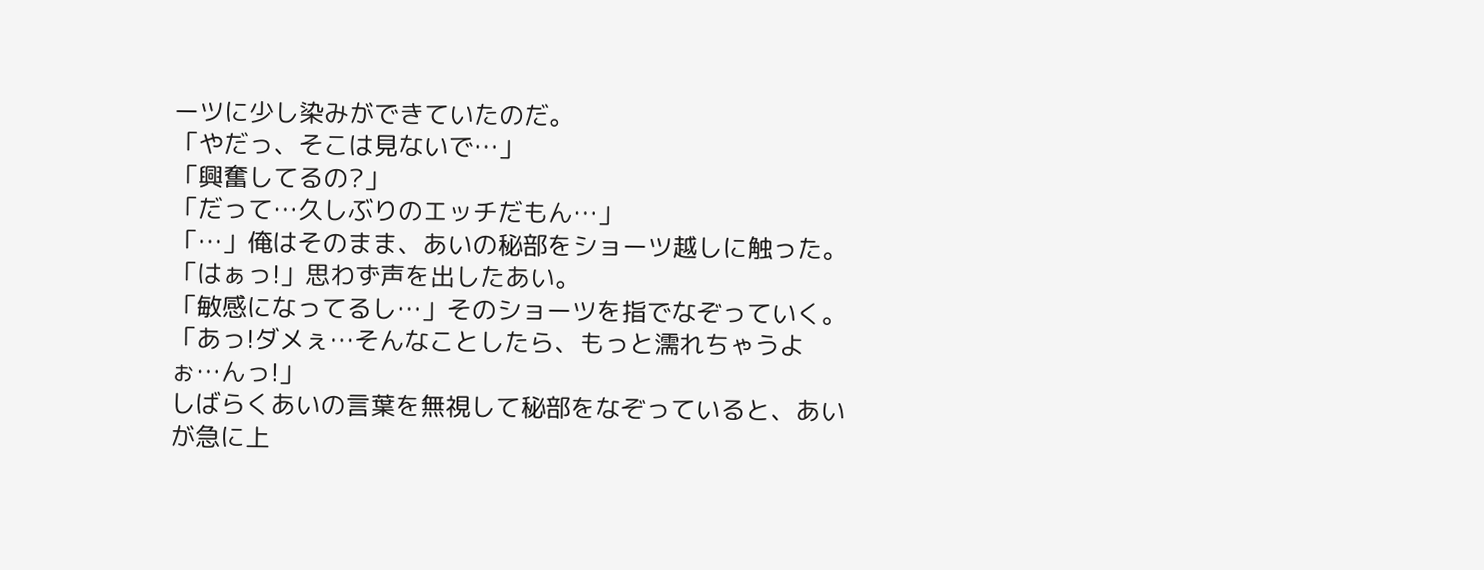ーツに少し染みができていたのだ。
「やだっ、そこは見ないで…」
「興奮してるの?」
「だって…久しぶりのエッチだもん…」
「…」俺はそのまま、あいの秘部をショーツ越しに触った。
「はぁっ!」思わず声を出したあい。
「敏感になってるし…」そのショーツを指でなぞっていく。
「あっ!ダメぇ…そんなことしたら、もっと濡れちゃうよぉ…んっ!」
しばらくあいの言葉を無視して秘部をなぞっていると、あいが急に上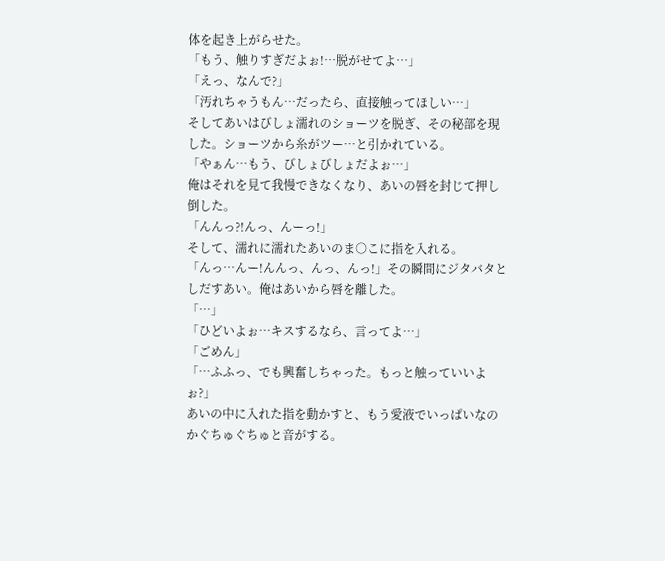体を起き上がらせた。
「もう、触りすぎだよぉ!…脱がせてよ…」
「えっ、なんで?」
「汚れちゃうもん…だったら、直接触ってほしい…」
そしてあいはびしょ濡れのショーツを脱ぎ、その秘部を現した。ショーツから糸がツー…と引かれている。
「やぁん…もう、びしょびしょだよぉ…」
俺はそれを見て我慢できなくなり、あいの唇を封じて押し倒した。
「んんっ?!んっ、んーっ!」
そして、濡れに濡れたあいのま○こに指を入れる。
「んっ…んー!んんっ、んっ、んっ!」その瞬間にジタバタとしだすあい。俺はあいから唇を離した。
「…」
「ひどいよぉ…キスするなら、言ってよ…」
「ごめん」
「…ふふっ、でも興奮しちゃった。もっと触っていいよぉ?」
あいの中に入れた指を動かすと、もう愛液でいっぱいなのかぐちゅぐちゅと音がする。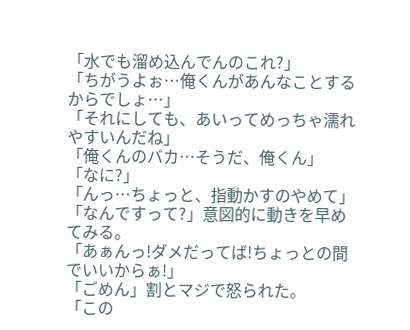「水でも溜め込んでんのこれ?」
「ちがうよぉ…俺くんがあんなことするからでしょ…」
「それにしても、あいってめっちゃ濡れやすいんだね」
「俺くんのバカ…そうだ、俺くん」
「なに?」
「んっ…ちょっと、指動かすのやめて」
「なんですって?」意図的に動きを早めてみる。
「あぁんっ!ダメだってば!ちょっとの間でいいからぁ!」
「ごめん」割とマジで怒られた。
「この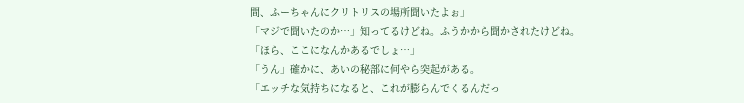間、ふーちゃんにクリトリスの場所聞いたよぉ」
「マジで聞いたのか…」知ってるけどね。ふうかから聞かされたけどね。
「ほら、ここになんかあるでしょ…」
「うん」確かに、あいの秘部に何やら突起がある。
「エッチな気持ちになると、これが膨らんでくるんだっ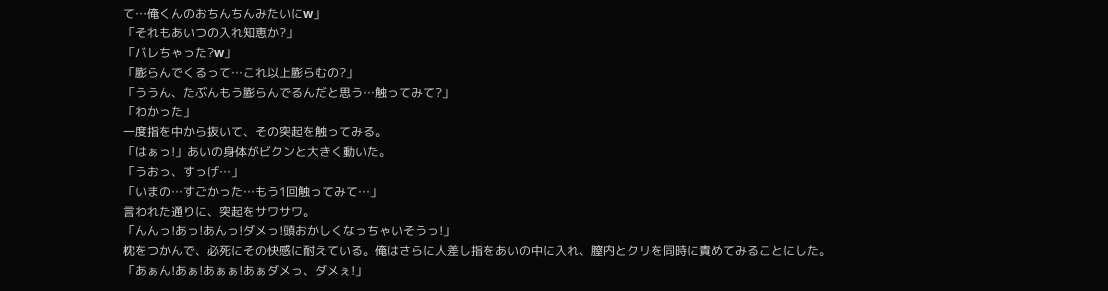て…俺くんのおちんちんみたいにw」
「それもあいつの入れ知恵か?」
「バレちゃった?w」
「膨らんでくるって…これ以上膨らむの?」
「ううん、たぶんもう膨らんでるんだと思う…触ってみて?」
「わかった」
一度指を中から抜いて、その突起を触ってみる。
「はぁっ!」あいの身体がビクンと大きく動いた。
「うおっ、すっげ…」
「いまの…すごかった…もう1回触ってみて…」
言われた通りに、突起をサワサワ。
「んんっ!あっ!あんっ!ダメっ!頭おかしくなっちゃいそうっ!」
枕をつかんで、必死にその快感に耐えている。俺はさらに人差し指をあいの中に入れ、膣内とクリを同時に責めてみることにした。
「あぁん!あぁ!あぁぁ!あぁダメっ、ダメぇ!」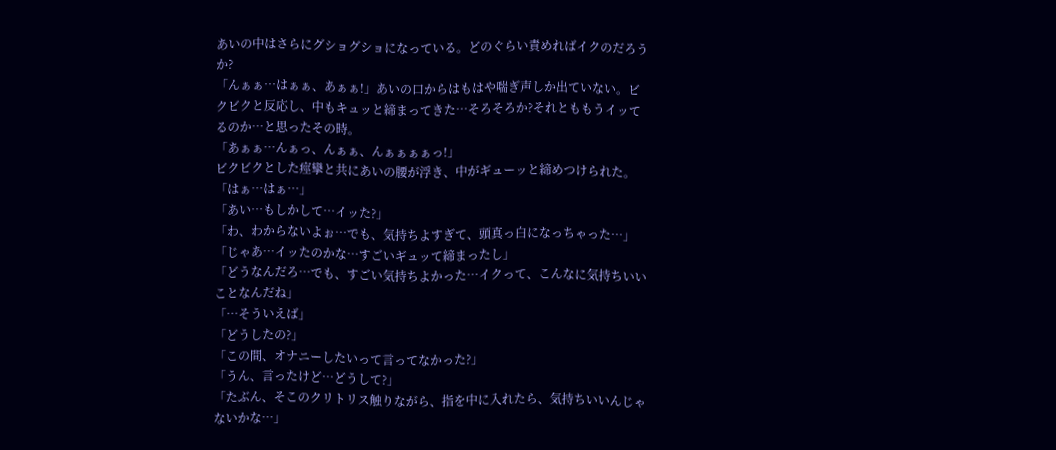あいの中はさらにグショグショになっている。どのぐらい責めればイクのだろうか?
「んぁぁ…はぁぁ、あぁぁ!」あいの口からはもはや喘ぎ声しか出ていない。ビクビクと反応し、中もキュッと締まってきた…そろそろか?それとももうイッてるのか…と思ったその時。
「あぁぁ…んぁっ、んぁぁ、んぁぁぁぁっ!」
ビクビクとした痙攣と共にあいの腰が浮き、中がギューッと締めつけられた。
「はぁ…はぁ…」
「あい…もしかして…イッた?」
「わ、わからないよぉ…でも、気持ちよすぎて、頭真っ白になっちゃった…」
「じゃあ…イッたのかな…すごいギュッて締まったし」
「どうなんだろ…でも、すごい気持ちよかった…イクって、こんなに気持ちいいことなんだね」
「…そういえば」
「どうしたの?」
「この間、オナニーしたいって言ってなかった?」
「うん、言ったけど…どうして?」
「たぶん、そこのクリトリス触りながら、指を中に入れたら、気持ちいいんじゃないかな…」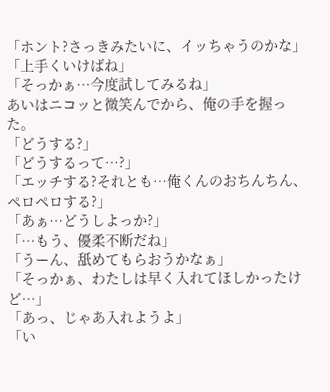「ホント?さっきみたいに、イッちゃうのかな」
「上手くいけばね」
「そっかぁ…今度試してみるね」
あいはニコッと微笑んでから、俺の手を握った。
「どうする?」
「どうするって…?」
「エッチする?それとも…俺くんのおちんちん、ペロペロする?」
「あぁ…どうしよっか?」
「…もう、優柔不断だね」
「うーん、舐めてもらおうかなぁ」
「そっかぁ、わたしは早く入れてほしかったけど…」
「あっ、じゃあ入れようよ」
「い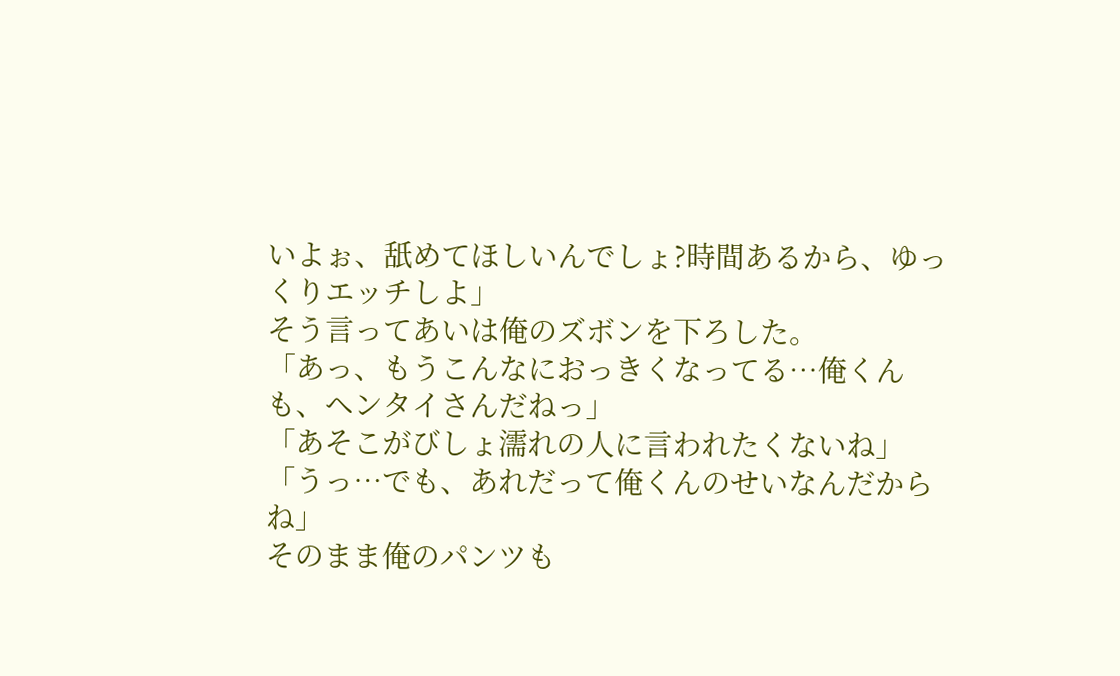いよぉ、舐めてほしいんでしょ?時間あるから、ゆっくりエッチしよ」
そう言ってあいは俺のズボンを下ろした。
「あっ、もうこんなにおっきくなってる…俺くんも、ヘンタイさんだねっ」
「あそこがびしょ濡れの人に言われたくないね」
「うっ…でも、あれだって俺くんのせいなんだからね」
そのまま俺のパンツも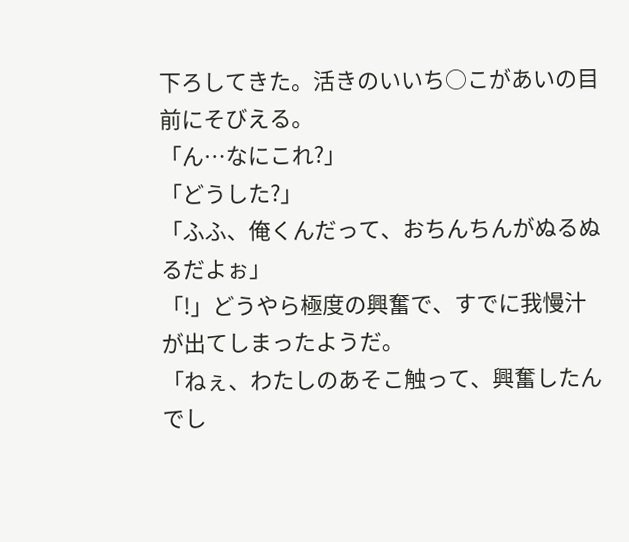下ろしてきた。活きのいいち○こがあいの目前にそびえる。
「ん…なにこれ?」
「どうした?」
「ふふ、俺くんだって、おちんちんがぬるぬるだよぉ」
「!」どうやら極度の興奮で、すでに我慢汁が出てしまったようだ。
「ねぇ、わたしのあそこ触って、興奮したんでし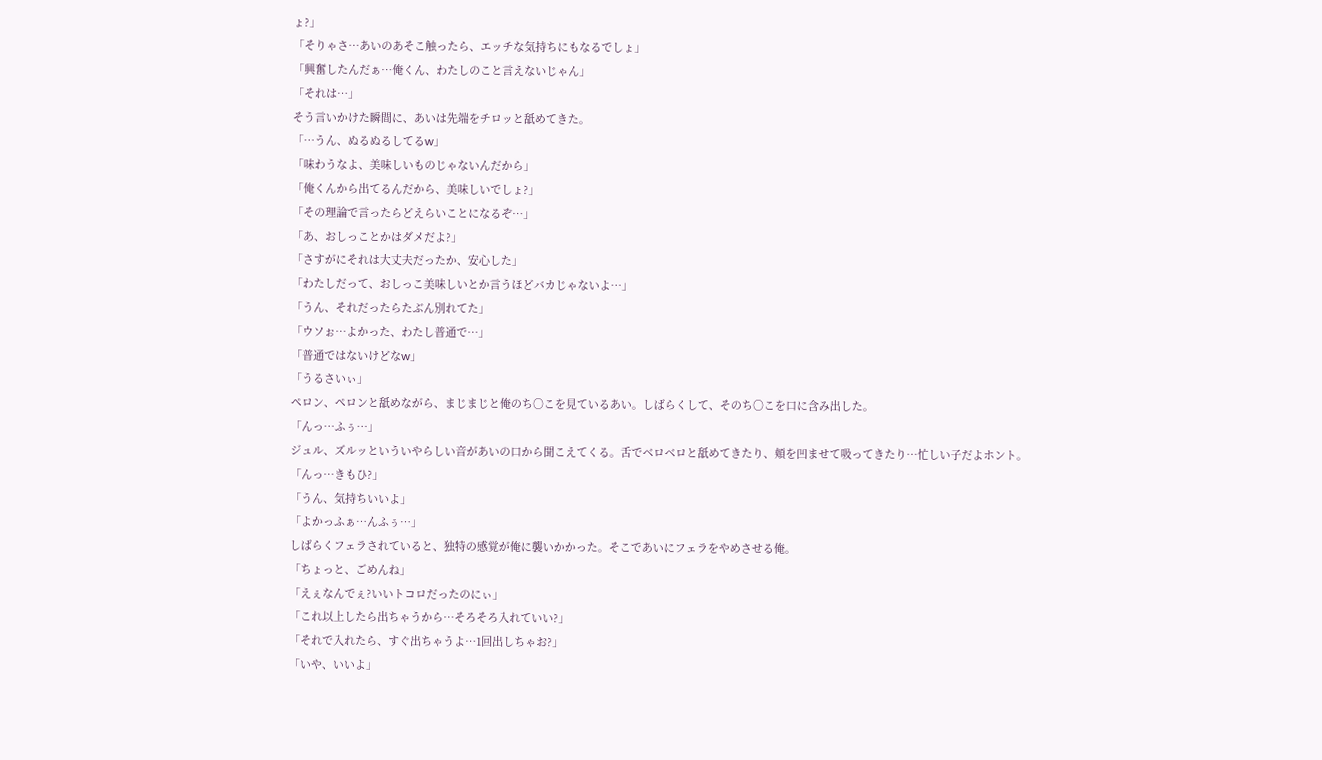ょ?」
「そりゃさ…あいのあそこ触ったら、エッチな気持ちにもなるでしょ」
「興奮したんだぁ…俺くん、わたしのこと言えないじゃん」
「それは…」
そう言いかけた瞬間に、あいは先端をチロッと舐めてきた。
「…うん、ぬるぬるしてるw」
「味わうなよ、美味しいものじゃないんだから」
「俺くんから出てるんだから、美味しいでしょ?」
「その理論で言ったらどえらいことになるぞ…」
「あ、おしっことかはダメだよ?」
「さすがにそれは大丈夫だったか、安心した」
「わたしだって、おしっこ美味しいとか言うほどバカじゃないよ…」
「うん、それだったらたぶん別れてた」
「ウソぉ…よかった、わたし普通で…」
「普通ではないけどなw」
「うるさいぃ」
ペロン、ペロンと舐めながら、まじまじと俺のち○こを見ているあい。しばらくして、そのち○こを口に含み出した。
「んっ…ふぅ…」
ジュル、ズルッといういやらしい音があいの口から聞こえてくる。舌でベロベロと舐めてきたり、頬を凹ませて吸ってきたり…忙しい子だよホント。
「んっ…きもひ?」
「うん、気持ちいいよ」
「よかっふぁ…んふぅ…」
しばらくフェラされていると、独特の感覚が俺に襲いかかった。そこであいにフェラをやめさせる俺。
「ちょっと、ごめんね」
「えぇなんでぇ?いいトコロだったのにぃ」
「これ以上したら出ちゃうから…そろそろ入れていい?」
「それで入れたら、すぐ出ちゃうよ…1回出しちゃお?」
「いや、いいよ」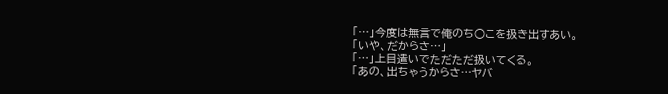「…」今度は無言で俺のち○こを扱き出すあい。
「いや、だからさ…」
「…」上目遣いでただただ扱いてくる。
「あの、出ちゃうからさ…ヤバ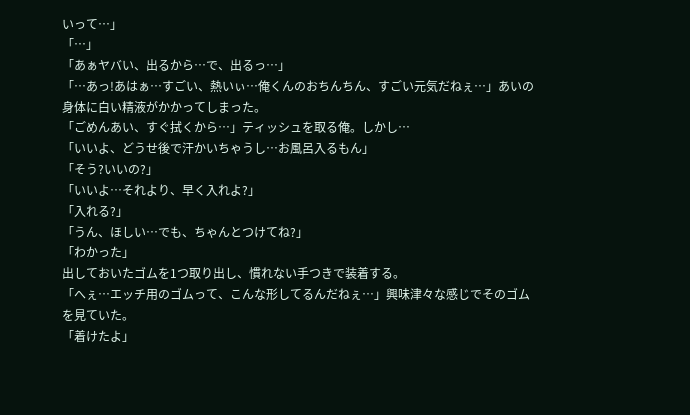いって…」
「…」
「あぁヤバい、出るから…で、出るっ…」
「…あっ!あはぁ…すごい、熱いぃ…俺くんのおちんちん、すごい元気だねぇ…」あいの身体に白い精液がかかってしまった。
「ごめんあい、すぐ拭くから…」ティッシュを取る俺。しかし…
「いいよ、どうせ後で汗かいちゃうし…お風呂入るもん」
「そう?いいの?」
「いいよ…それより、早く入れよ?」
「入れる?」
「うん、ほしい…でも、ちゃんとつけてね?」
「わかった」
出しておいたゴムを1つ取り出し、慣れない手つきで装着する。
「へぇ…エッチ用のゴムって、こんな形してるんだねぇ…」興味津々な感じでそのゴムを見ていた。
「着けたよ」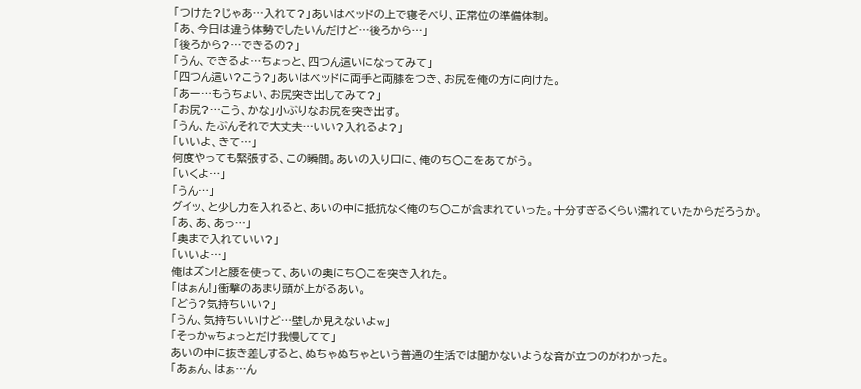「つけた?じゃあ…入れて?」あいはベッドの上で寝そべり、正常位の準備体制。
「あ、今日は違う体勢でしたいんだけど…後ろから…」
「後ろから?…できるの?」
「うん、できるよ…ちょっと、四つん這いになってみて」
「四つん這い?こう?」あいはベッドに両手と両膝をつき、お尻を俺の方に向けた。
「あー…もうちょい、お尻突き出してみて?」
「お尻?…こう、かな」小ぶりなお尻を突き出す。
「うん、たぶんそれで大丈夫…いい?入れるよ?」
「いいよ、きて…」
何度やっても緊張する、この瞬間。あいの入り口に、俺のち○こをあてがう。
「いくよ…」
「うん…」
グイッ、と少し力を入れると、あいの中に抵抗なく俺のち○こが含まれていった。十分すぎるくらい濡れていたからだろうか。
「あ、あ、あっ…」
「奥まで入れていい?」
「いいよ…」
俺はズン!と腰を使って、あいの奥にち○こを突き入れた。
「はぁん!」衝撃のあまり頭が上がるあい。
「どう?気持ちいい?」
「うん、気持ちいいけど…壁しか見えないよw」
「そっかwちょっとだけ我慢してて」
あいの中に抜き差しすると、ぬちゃぬちゃという普通の生活では聞かないような音が立つのがわかった。
「あぁん、はぁ…ん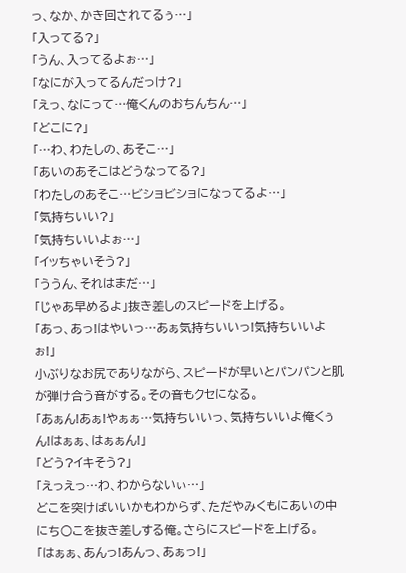っ、なか、かき回されてるぅ…」
「入ってる?」
「うん、入ってるよぉ…」
「なにが入ってるんだっけ?」
「えっ、なにって…俺くんのおちんちん…」
「どこに?」
「…わ、わたしの、あそこ…」
「あいのあそこはどうなってる?」
「わたしのあそこ…ビショビショになってるよ…」
「気持ちいい?」
「気持ちいいよぉ…」
「イッちゃいそう?」
「ううん、それはまだ…」
「じゃあ早めるよ」抜き差しのスピードを上げる。
「あっ、あっ!はやいっ…あぁ気持ちいいっ!気持ちいいよぉ!」
小ぶりなお尻でありながら、スピードが早いとパンパンと肌が弾け合う音がする。その音もクセになる。
「あぁん!あぁ!やぁぁ…気持ちいいっ、気持ちいいよ俺くぅん!はぁぁ、はぁぁん!」
「どう?イキそう?」
「えっえっ…わ、わからないぃ…」
どこを突けばいいかもわからず、ただやみくもにあいの中にち○こを抜き差しする俺。さらにスピードを上げる。
「はぁぁ、あんっ!あんっ、あぁっ!」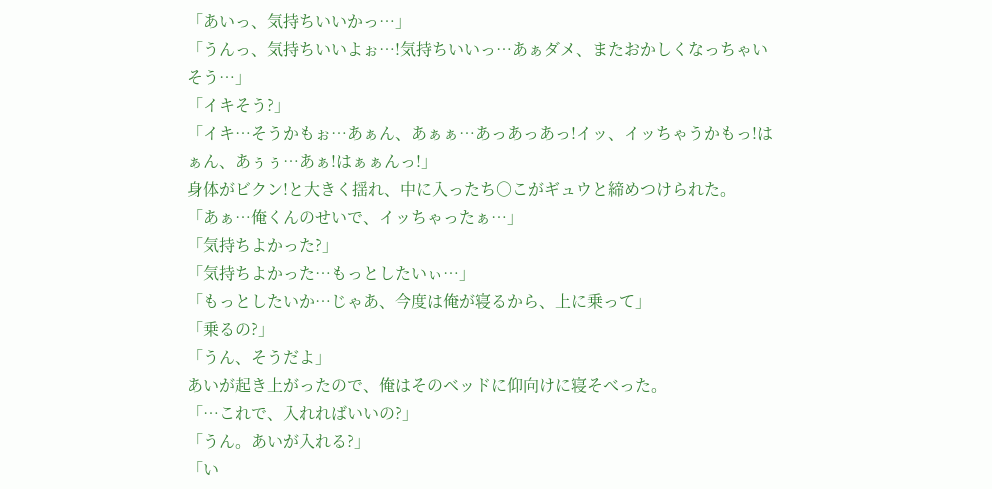「あいっ、気持ちいいかっ…」
「うんっ、気持ちいいよぉ…!気持ちいいっ…あぁダメ、またおかしくなっちゃいそう…」
「イキそう?」
「イキ…そうかもぉ…あぁん、あぁぁ…あっあっあっ!イッ、イッちゃうかもっ!はぁん、あぅぅ…あぁ!はぁぁんっ!」
身体がビクン!と大きく揺れ、中に入ったち○こがギュウと締めつけられた。
「あぁ…俺くんのせいで、イッちゃったぁ…」
「気持ちよかった?」
「気持ちよかった…もっとしたいぃ…」
「もっとしたいか…じゃあ、今度は俺が寝るから、上に乗って」
「乗るの?」
「うん、そうだよ」
あいが起き上がったので、俺はそのベッドに仰向けに寝そべった。
「…これで、入れればいいの?」
「うん。あいが入れる?」
「い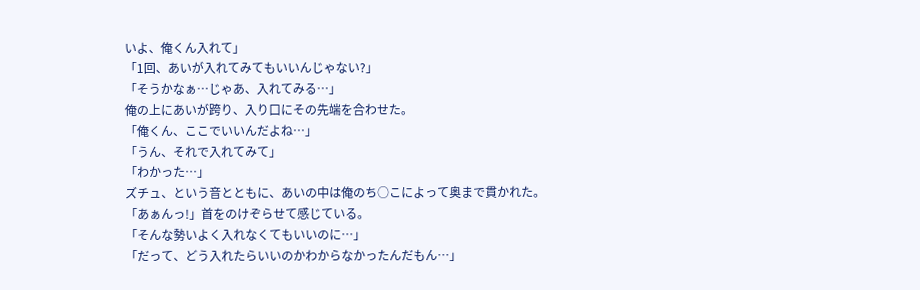いよ、俺くん入れて」
「1回、あいが入れてみてもいいんじゃない?」
「そうかなぁ…じゃあ、入れてみる…」
俺の上にあいが跨り、入り口にその先端を合わせた。
「俺くん、ここでいいんだよね…」
「うん、それで入れてみて」
「わかった…」
ズチュ、という音とともに、あいの中は俺のち○こによって奥まで貫かれた。
「あぁんっ!」首をのけぞらせて感じている。
「そんな勢いよく入れなくてもいいのに…」
「だって、どう入れたらいいのかわからなかったんだもん…」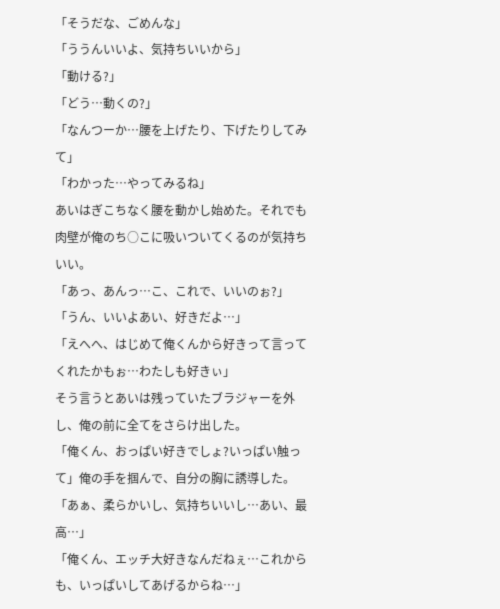「そうだな、ごめんな」
「ううんいいよ、気持ちいいから」
「動ける?」
「どう…動くの?」
「なんつーか…腰を上げたり、下げたりしてみて」
「わかった…やってみるね」
あいはぎこちなく腰を動かし始めた。それでも肉壁が俺のち○こに吸いついてくるのが気持ちいい。
「あっ、あんっ…こ、これで、いいのぉ?」
「うん、いいよあい、好きだよ…」
「えへへ、はじめて俺くんから好きって言ってくれたかもぉ…わたしも好きぃ」
そう言うとあいは残っていたブラジャーを外し、俺の前に全てをさらけ出した。
「俺くん、おっぱい好きでしょ?いっぱい触って」俺の手を掴んで、自分の胸に誘導した。
「あぁ、柔らかいし、気持ちいいし…あい、最高…」
「俺くん、エッチ大好きなんだねぇ…これからも、いっぱいしてあげるからね…」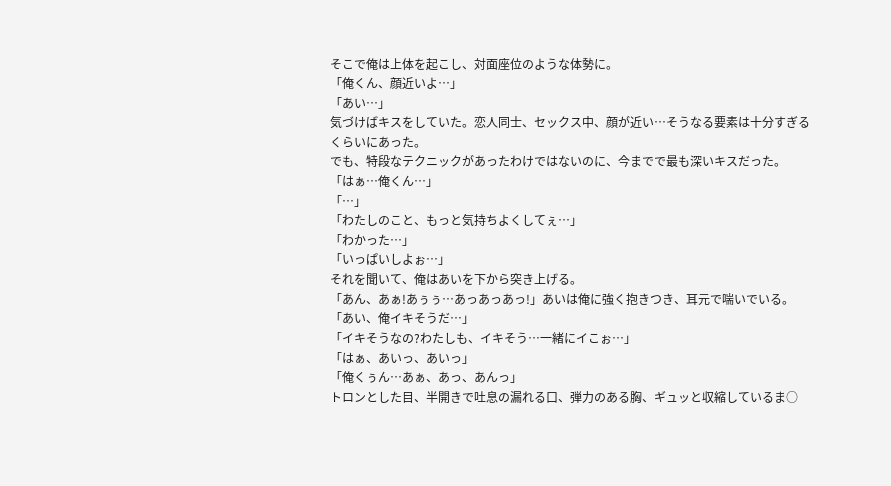そこで俺は上体を起こし、対面座位のような体勢に。
「俺くん、顔近いよ…」
「あい…」
気づけばキスをしていた。恋人同士、セックス中、顔が近い…そうなる要素は十分すぎるくらいにあった。
でも、特段なテクニックがあったわけではないのに、今までで最も深いキスだった。
「はぁ…俺くん…」
「…」
「わたしのこと、もっと気持ちよくしてぇ…」
「わかった…」
「いっぱいしよぉ…」
それを聞いて、俺はあいを下から突き上げる。
「あん、あぁ!あぅぅ…あっあっあっ!」あいは俺に強く抱きつき、耳元で喘いでいる。
「あい、俺イキそうだ…」
「イキそうなの?わたしも、イキそう…一緒にイこぉ…」
「はぁ、あいっ、あいっ」
「俺くぅん…あぁ、あっ、あんっ」
トロンとした目、半開きで吐息の漏れる口、弾力のある胸、ギュッと収縮しているま○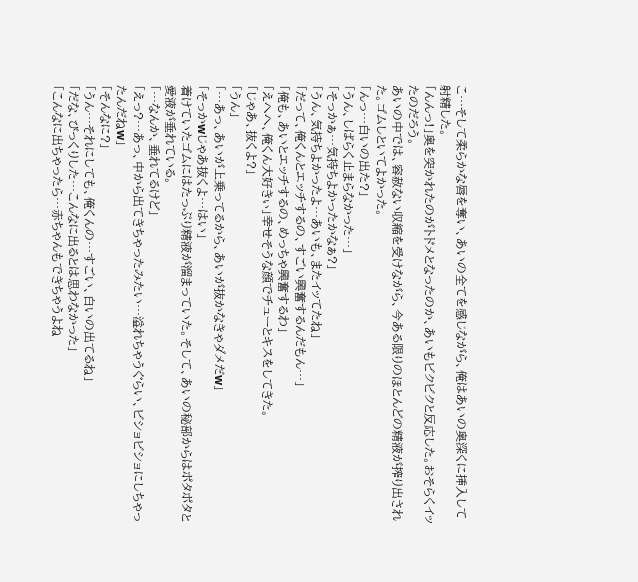こ…そして柔らかな唇を奪い、あいの全てを感じながら、俺はあいの奥深くに挿入して射精した。
「んんっ!」奥を突かれたのがトドメとなったのか、あいもビクビクと反応した。おそらくイッたのだろう。
あいの中では、容赦ない収縮を受けながら、今ある限りのほとんどの精液が搾り出された。ゴムしといてよかった。
「んっ…白いの出た?」
「うん、しばらく止まらなかった…」
「そっかぁ…気持ちよかったかなぁ?」
「うん、気持ちよかったよ…あいも、またイッてたね」
「だって、俺くんとエッチするの、すごい興奮するんだもん…」
「俺も、あいとエッチするの、めっちゃ興奮するわ」
「えへへ、俺くん大好きぃ」幸せそうな顔でチューとキスをしてきた。
「じゃあ、抜くよ?」
「うん」
「…あっ、あいが上乗ってるから、あいが抜かなきゃダメだw」
「そっかwじゃあ抜くよ…はい」
着けていたゴムにはたっぷり精液が溜まっていた。そして、あいの秘部からはポタポタと愛液が垂れている。
「…なんか、垂れてるけど」
「えっ?…あっ、中から出てきちゃったみたい…溢れちゃうぐらい、ビショビショにしちゃったんだねw」
「そんなに?」
「うん…それにしても、俺くんの…すごい、白いの出てるね」
「だな、びっくりした…こんなに出るとは思わなかった」
「こんなに出ちゃったら…赤ちゃんもできちゃうよね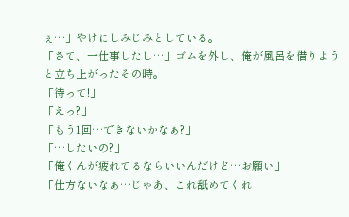ぇ…」やけにしみじみとしている。
「さて、一仕事したし…」ゴムを外し、俺が風呂を借りようと立ち上がったその時。
「待って!」
「えっ?」
「もう1回…できないかなぁ?」
「…したいの?」
「俺くんが疲れてるならいいんだけど…お願い」
「仕方ないなぁ…じゃあ、これ舐めてくれ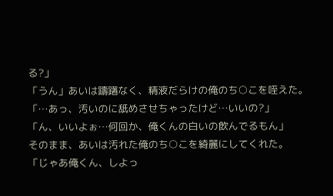る?」
「うん」あいは躊躇なく、精液だらけの俺のち○こを咥えた。
「…あっ、汚いのに舐めさせちゃったけど…いいの?」
「ん、いいよぉ…何回か、俺くんの白いの飲んでるもん」
そのまま、あいは汚れた俺のち○こを綺麗にしてくれた。
「じゃあ俺くん、しよっ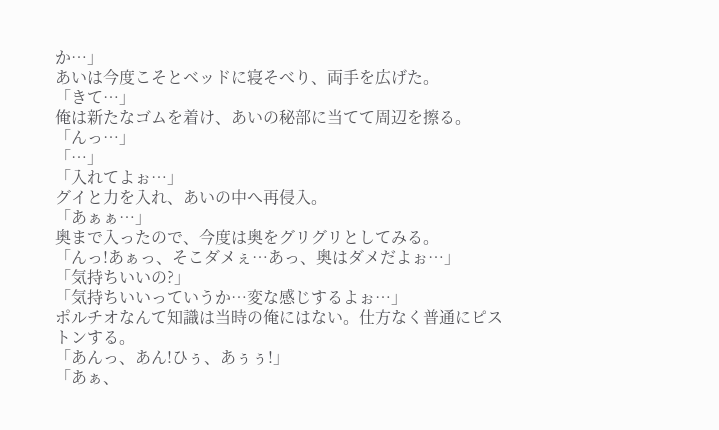か…」
あいは今度こそとベッドに寝そべり、両手を広げた。
「きて…」
俺は新たなゴムを着け、あいの秘部に当てて周辺を擦る。
「んっ…」
「…」
「入れてよぉ…」
グイと力を入れ、あいの中へ再侵入。
「あぁぁ…」
奥まで入ったので、今度は奥をグリグリとしてみる。
「んっ!あぁっ、そこダメぇ…あっ、奥はダメだよぉ…」
「気持ちいいの?」
「気持ちいいっていうか…変な感じするよぉ…」
ポルチオなんて知識は当時の俺にはない。仕方なく普通にピストンする。
「あんっ、あん!ひぅ、あぅぅ!」
「あぁ、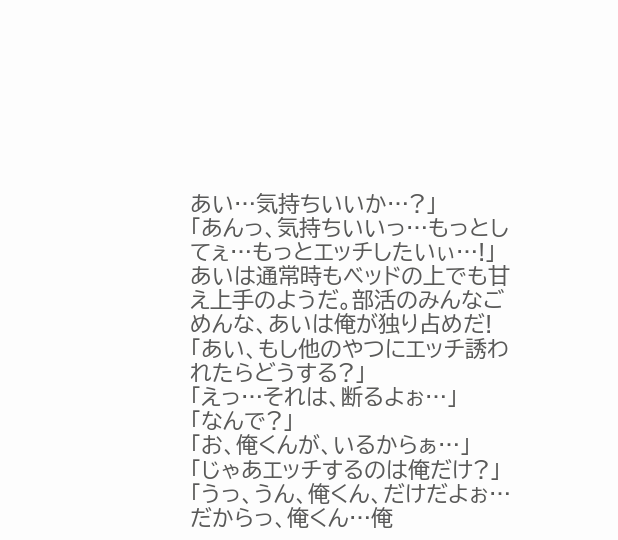あい…気持ちいいか…?」
「あんっ、気持ちいいっ…もっとしてぇ…もっとエッチしたいぃ…!」
あいは通常時もベッドの上でも甘え上手のようだ。部活のみんなごめんな、あいは俺が独り占めだ!
「あい、もし他のやつにエッチ誘われたらどうする?」
「えっ…それは、断るよぉ…」
「なんで?」
「お、俺くんが、いるからぁ…」
「じゃあエッチするのは俺だけ?」
「うっ、うん、俺くん、だけだよぉ…だからっ、俺くん…俺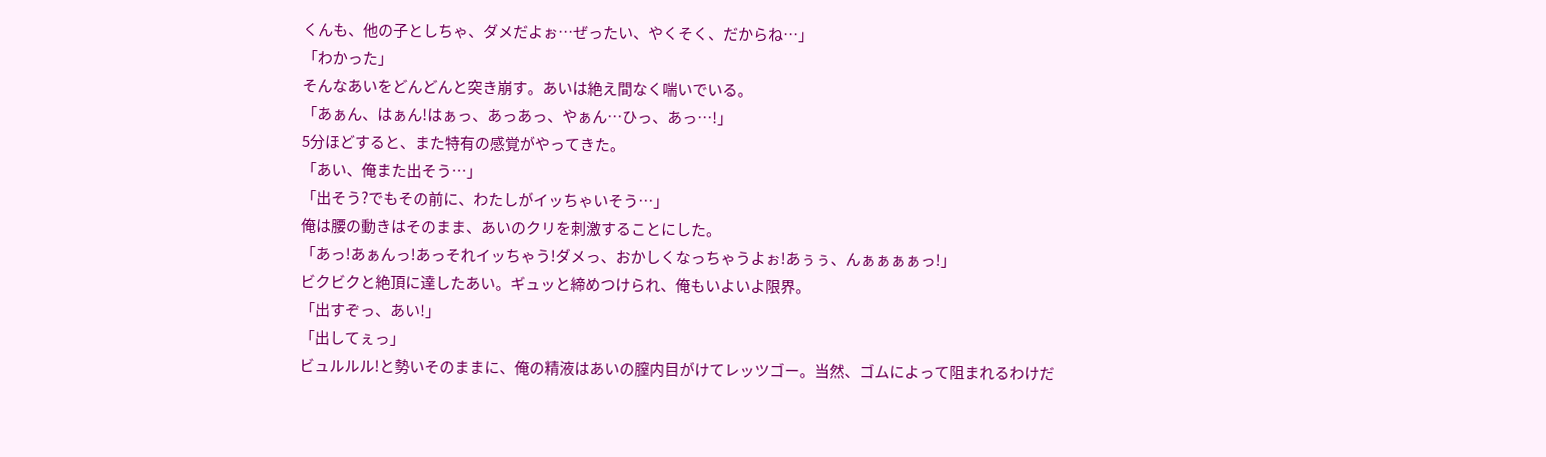くんも、他の子としちゃ、ダメだよぉ…ぜったい、やくそく、だからね…」
「わかった」
そんなあいをどんどんと突き崩す。あいは絶え間なく喘いでいる。
「あぁん、はぁん!はぁっ、あっあっ、やぁん…ひっ、あっ…!」
5分ほどすると、また特有の感覚がやってきた。
「あい、俺また出そう…」
「出そう?でもその前に、わたしがイッちゃいそう…」
俺は腰の動きはそのまま、あいのクリを刺激することにした。
「あっ!あぁんっ!あっそれイッちゃう!ダメっ、おかしくなっちゃうよぉ!あぅぅ、んぁぁぁぁっ!」
ビクビクと絶頂に達したあい。ギュッと締めつけられ、俺もいよいよ限界。
「出すぞっ、あい!」
「出してぇっ」
ビュルルル!と勢いそのままに、俺の精液はあいの膣内目がけてレッツゴー。当然、ゴムによって阻まれるわけだ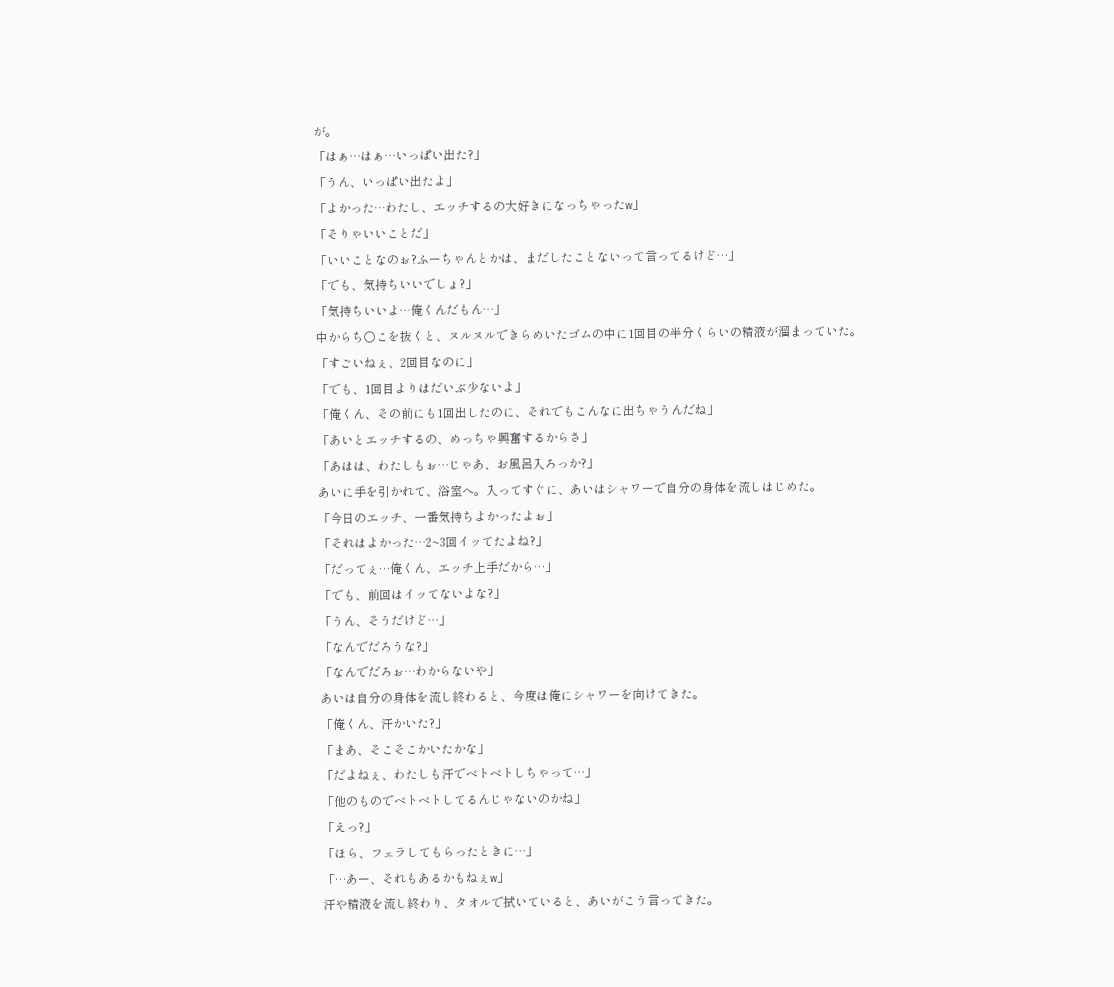が。
「はぁ…はぁ…いっぱい出た?」
「うん、いっぱい出たよ」
「よかった…わたし、エッチするの大好きになっちゃったw」
「そりゃいいことだ」
「いいことなのぉ?ふーちゃんとかは、まだしたことないって言ってるけど…」
「でも、気持ちいいでしょ?」
「気持ちいいよ…俺くんだもん…」
中からち○こを抜くと、ヌルヌルできらめいたゴムの中に1回目の半分くらいの精液が溜まっていた。
「すごいねぇ、2回目なのに」
「でも、1回目よりはだいぶ少ないよ」
「俺くん、その前にも1回出したのに、それでもこんなに出ちゃうんだね」
「あいとエッチするの、めっちゃ興奮するからさ」
「あはは、わたしもぉ…じゃあ、お風呂入ろっか?」
あいに手を引かれて、浴室へ。入ってすぐに、あいはシャワーで自分の身体を流しはじめた。
「今日のエッチ、一番気持ちよかったよぉ」
「それはよかった…2~3回イッてたよね?」
「だってぇ…俺くん、エッチ上手だから…」
「でも、前回はイッてないよな?」
「うん、そうだけど…」
「なんでだろうな?」
「なんでだろぉ…わからないや」
あいは自分の身体を流し終わると、今度は俺にシャワーを向けてきた。
「俺くん、汗かいた?」
「まあ、そこそこかいたかな」
「だよねぇ、わたしも汗でベトベトしちゃって…」
「他のものでベトベトしてるんじゃないのかね」
「えっ?」
「ほら、フェラしてもらったときに…」
「…あー、それもあるかもねぇw」
汗や精液を流し終わり、タオルで拭いていると、あいがこう言ってきた。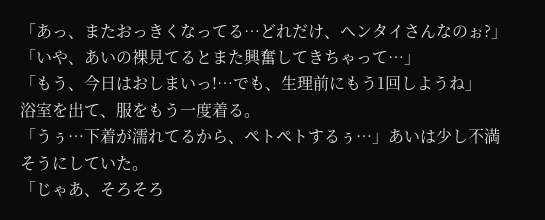「あっ、またおっきくなってる…どれだけ、ヘンタイさんなのぉ?」
「いや、あいの裸見てるとまた興奮してきちゃって…」
「もう、今日はおしまいっ!…でも、生理前にもう1回しようね」
浴室を出て、服をもう一度着る。
「うぅ…下着が濡れてるから、ペトペトするぅ…」あいは少し不満そうにしていた。
「じゃあ、そろそろ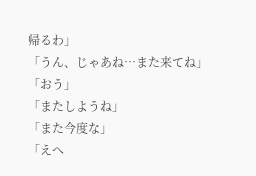帰るわ」
「うん、じゃあね…また来てね」
「おう」
「またしようね」
「また今度な」
「えへ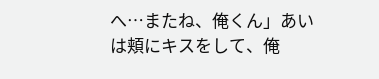へ…またね、俺くん」あいは頬にキスをして、俺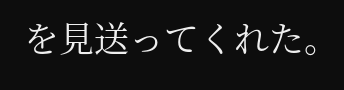を見送ってくれた。